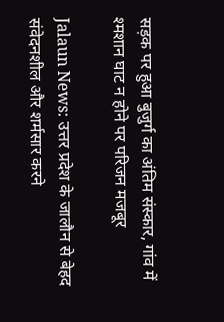सड़क पर हुआ बुजुर्ग का अंतिम संस्कार, गांव में श्मशान घाट न होने पर परिजन मजबूर

Jalaun News: उत्तर प्रदेश के जालौन से बेहद संवेदनशील और शर्मसार करने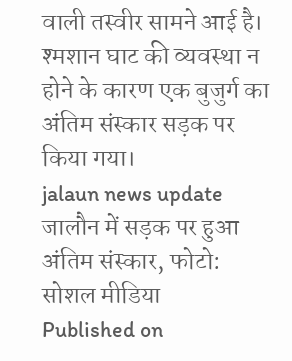वाली तस्वीर सामने आई है। श्मशान घाट की व्यवस्था न होने के कारण एक बुजुर्ग का अंतिम संस्कार सड़क पर किया गया।
jalaun news update
जालौन में सड़क पर हुआ अंतिम संस्कार, फोटो: सोशल मीडिया
Published on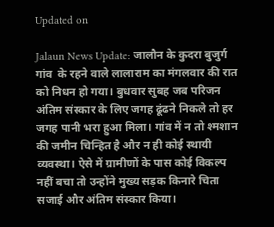Updated on

Jalaun News Update: जालौन के कुदरा बुजुर्ग गांव  के रहने वाले लालाराम का मंगलवार की रात को निधन हो गया। बुधवार सुबह जब परिजन अंतिम संस्कार के लिए जगह ढूंढने निकले तो हर जगह पानी भरा हुआ मिला। गांव में न तो श्मशान की जमीन चिन्हित है और न ही कोई स्थायी व्यवस्था। ऐसे में ग्रामीणों के पास कोई विकल्प नहीं बचा तो उन्होंने मुख्य सड़क किनारे चिता सजाई और अंतिम संस्कार किया।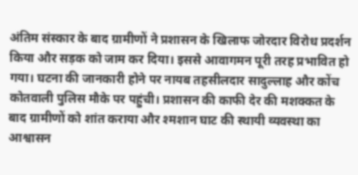अंतिम संस्कार के बाद ग्रामीणों ने प्रशासन के खिलाफ जोरदार विरोध प्रदर्शन किया और सड़क को जाम कर दिया। इससे आवागमन पूरी तरह प्रभावित हो गया। घटना की जानकारी होने पर नायब तहसीलदार सादुल्लाह और कोंच कोतवाली पुलिस मौके पर पहुंची। प्रशासन की काफी देर की मशक्कत के बाद ग्रामीणों को शांत कराया और श्मशान घाट की स्थायी व्यवस्था का आश्वासन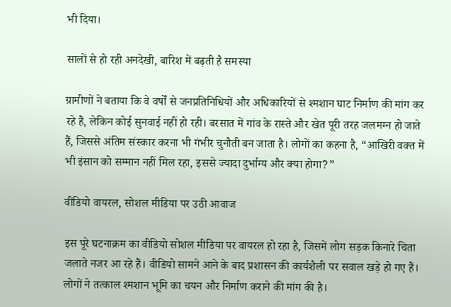भी दिया।

सालों से हो रही अनदेखी, बारिश में बढ़ती है समस्या

ग्रामीणों ने बताया कि वे वर्षों से जनप्रतिनिधियों और अधिकारियों से श्मशान घाट निर्माण की मांग कर रहे हैं, लेकिन कोई सुनवाई नहीं हो रही। बरसात में गांव के रास्ते और खेत पूरी तरह जलमग्न हो जाते हैं, जिससे अंतिम संस्कार करना भी गंभीर चुनौती बन जाता है। लोगों का कहना है, “आखिरी वक्त में भी इंसान को सम्मान नहीं मिल रहा, इससे ज्यादा दुर्भाग्य और क्या होगा?”

वीडियो वायरल, सोशल मीडिया पर उठी आवाज

इस पूरे घटनाक्रम का वीडियो सोशल मीडिया पर वायरल हो रहा है, जिसमें लोग सड़क किनारे चिता जलाते नजर आ रहे हैं। वीडियो सामने आने के बाद प्रशासन की कार्यशैली पर सवाल खड़े हो गए हैं। लोगों ने तत्काल श्मशान भूमि का चयन और निर्माण कराने की मांग की है।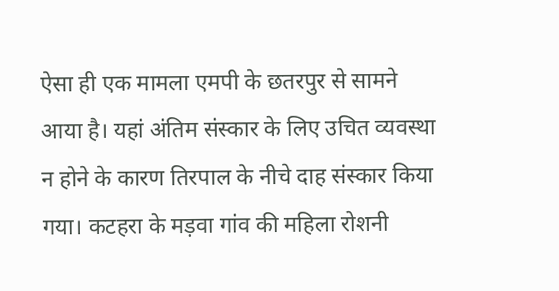ऐसा ही एक मामला एमपी के छतरपुर से सामने आया है। यहां अंतिम संस्कार के लिए उचित व्यवस्था न होने के कारण तिरपाल के नीचे दाह संस्कार किया गया। कटहरा के मड़वा गांव की महिला रोशनी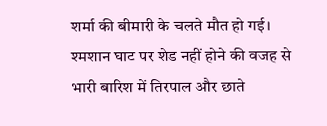शर्मा की बीमारी के चलते मौत हो गई। श्मशान घाट पर शेड नहीं होने की वजह से भारी बारिश में तिरपाल और छाते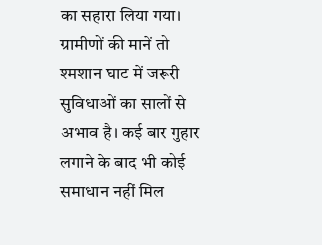का सहारा लिया गया। ग्रामीणों की मानें तो श्मशान घाट में जरूरी सुविधाओं का सालों से अभाव है। कई बार गुहार लगाने के बाद भी कोई समाधान नहीं मिल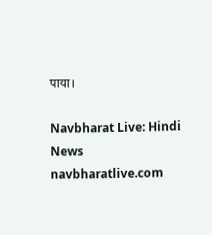पाया।

Navbharat Live: Hindi News
navbharatlive.com